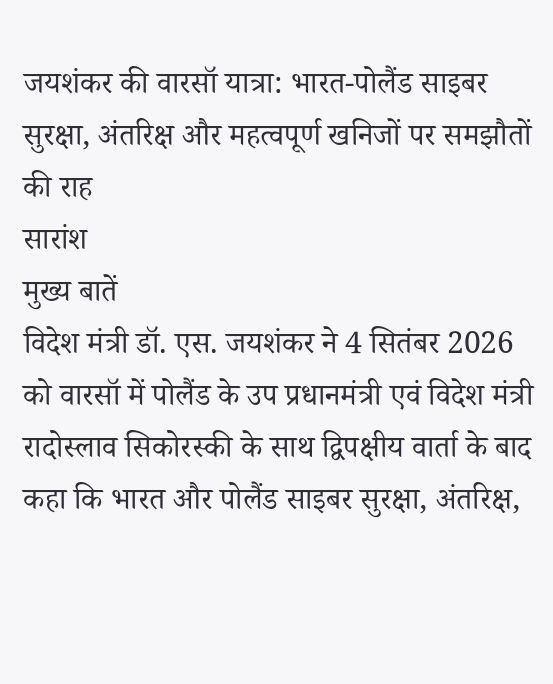जयशंकर की वारसॉ यात्रा: भारत-पोलैंड साइबर सुरक्षा, अंतरिक्ष और महत्वपूर्ण खनिजों पर समझौतों की राह
सारांश
मुख्य बातें
विदेश मंत्री डॉ. एस. जयशंकर ने 4 सितंबर 2026 को वारसॉ में पोलैंड के उप प्रधानमंत्री एवं विदेश मंत्री रादोस्लाव सिकोरस्की के साथ द्विपक्षीय वार्ता के बाद कहा कि भारत और पोलैंड साइबर सुरक्षा, अंतरिक्ष,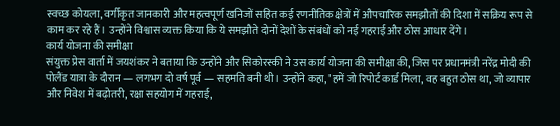स्वच्छ कोयला, वर्गीकृत जानकारी और महत्वपूर्ण खनिजों सहित कई रणनीतिक क्षेत्रों में औपचारिक समझौतों की दिशा में सक्रिय रूप से काम कर रहे हैं। उन्होंने विश्वास व्यक्त किया कि ये समझौते दोनों देशों के संबंधों को नई गहराई और ठोस आधार देंगे।
कार्य योजना की समीक्षा
संयुक्त प्रेस वार्ता में जयशंकर ने बताया कि उन्होंने और सिकोरस्की ने उस कार्य योजना की समीक्षा की, जिस पर प्रधानमंत्री नरेंद्र मोदी की पोलैंड यात्रा के दौरान — लगभग दो वर्ष पूर्व — सहमति बनी थी। उन्होंने कहा, "हमें जो रिपोर्ट कार्ड मिला, वह बहुत ठोस था, जो व्यापार और निवेश में बढ़ोतरी, रक्षा सहयोग में गहराई,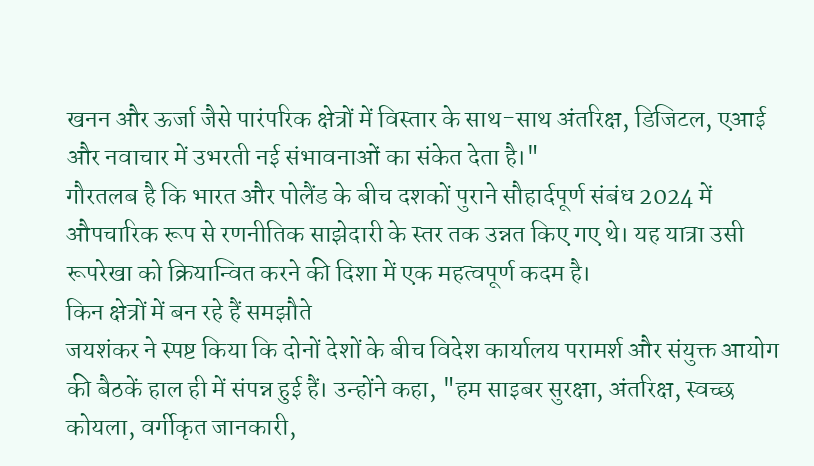खनन और ऊर्जा जैसे पारंपरिक क्षेत्रों में विस्तार के साथ-साथ अंतरिक्ष, डिजिटल, एआई और नवाचार में उभरती नई संभावनाओं का संकेत देता है।"
गौरतलब है कि भारत और पोलैंड के बीच दशकों पुराने सौहार्दपूर्ण संबंध 2024 में औपचारिक रूप से रणनीतिक साझेदारी के स्तर तक उन्नत किए गए थे। यह यात्रा उसी रूपरेखा को क्रियान्वित करने की दिशा में एक महत्वपूर्ण कदम है।
किन क्षेत्रों में बन रहे हैं समझौते
जयशंकर ने स्पष्ट किया कि दोनों देशों के बीच विदेश कार्यालय परामर्श और संयुक्त आयोग की बैठकें हाल ही में संपन्न हुई हैं। उन्होंने कहा, "हम साइबर सुरक्षा, अंतरिक्ष, स्वच्छ कोयला, वर्गीकृत जानकारी,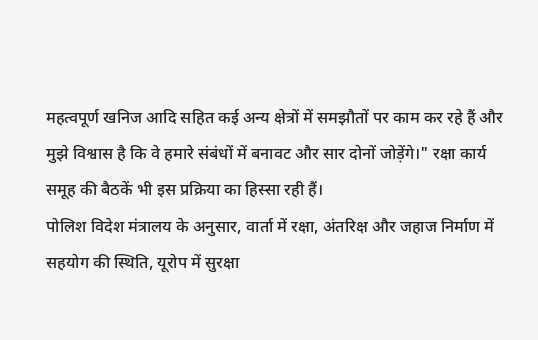महत्वपूर्ण खनिज आदि सहित कई अन्य क्षेत्रों में समझौतों पर काम कर रहे हैं और मुझे विश्वास है कि वे हमारे संबंधों में बनावट और सार दोनों जोड़ेंगे।" रक्षा कार्य समूह की बैठकें भी इस प्रक्रिया का हिस्सा रही हैं।
पोलिश विदेश मंत्रालय के अनुसार, वार्ता में रक्षा, अंतरिक्ष और जहाज निर्माण में सहयोग की स्थिति, यूरोप में सुरक्षा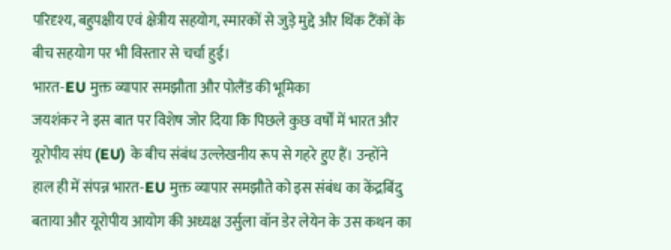परिदृश्य, बहुपक्षीय एवं क्षेत्रीय सहयोग, स्मारकों से जुड़े मुद्दे और थिंक टैंकों के बीच सहयोग पर भी विस्तार से चर्चा हुई।
भारत-EU मुक्त व्यापार समझौता और पोलैंड की भूमिका
जयशंकर ने इस बात पर विशेष जोर दिया कि पिछले कुछ वर्षों में भारत और यूरोपीय संघ (EU) के बीच संबंध उल्लेखनीय रूप से गहरे हुए हैं। उन्होंने हाल ही में संपन्न भारत-EU मुक्त व्यापार समझौते को इस संबंध का केंद्रबिंदु बताया और यूरोपीय आयोग की अध्यक्ष उर्सुला वॉन डेर लेयेन के उस कथन का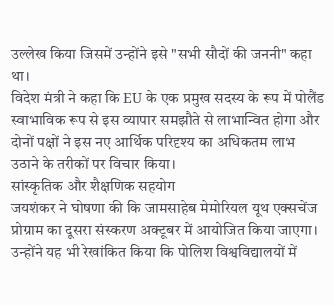उल्लेख किया जिसमें उन्होंने इसे "सभी सौदों की जननी" कहा था।
विदेश मंत्री ने कहा कि EU के एक प्रमुख सदस्य के रूप में पोलैंड स्वाभाविक रूप से इस व्यापार समझौते से लाभान्वित होगा और दोनों पक्षों ने इस नए आर्थिक परिदृश्य का अधिकतम लाभ उठाने के तरीकों पर विचार किया।
सांस्कृतिक और शैक्षणिक सहयोग
जयशंकर ने घोषणा की कि जामसाहेब मेमोरियल यूथ एक्सचेंज प्रोग्राम का दूसरा संस्करण अक्टूबर में आयोजित किया जाएगा। उन्होंने यह भी रेखांकित किया कि पोलिश विश्वविद्यालयों में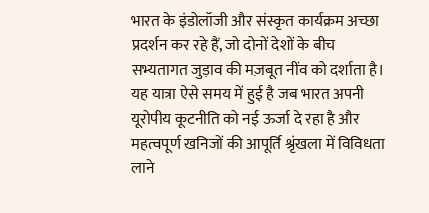भारत के इंडोलॉजी और संस्कृत कार्यक्रम अच्छा प्रदर्शन कर रहे हैं, जो दोनों देशों के बीच सभ्यतागत जुड़ाव की मज़बूत नींव को दर्शाता है।
यह यात्रा ऐसे समय में हुई है जब भारत अपनी यूरोपीय कूटनीति को नई ऊर्जा दे रहा है और महत्वपूर्ण खनिजों की आपूर्ति श्रृंखला में विविधता लाने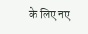के लिए नए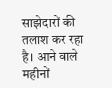साझेदारों की तलाश कर रहा है। आने वाले महीनों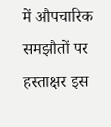में औपचारिक समझौतों पर हस्ताक्षर इस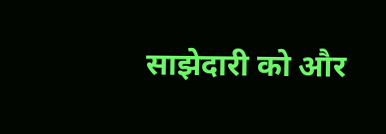साझेदारी को और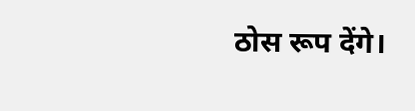ठोस रूप देंगे।